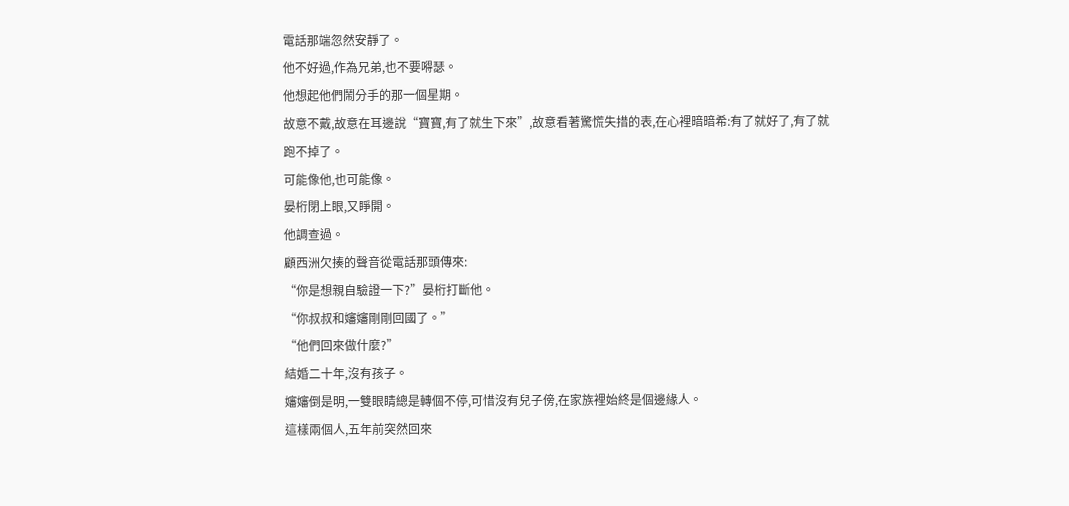電話那端忽然安靜了。
他不好過,作為兄弟,也不要嘚瑟。
他想起他們鬧分手的那一個星期。
故意不戴,故意在耳邊說“寶寶,有了就生下來”,故意看著驚慌失措的表,在心裡暗暗希:有了就好了,有了就跑不掉了。
可能像他,也可能像。
晏桁閉上眼,又睜開。
他調查過。
顧西洲欠揍的聲音從電話那頭傳來:
“你是想親自驗證一下?”晏桁打斷他。
“你叔叔和嬸嬸剛剛回國了。”
“他們回來做什麼?”
結婚二十年,沒有孩子。
嬸嬸倒是明,一雙眼睛總是轉個不停,可惜沒有兒子傍,在家族裡始終是個邊緣人。
這樣兩個人,五年前突然回來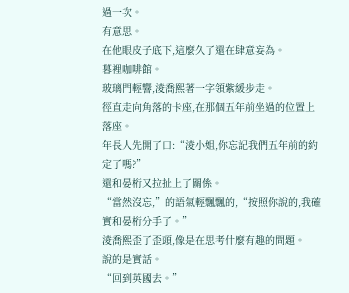過一次。
有意思。
在他眼皮子底下,這麼久了還在肆意妄為。
暮裡咖啡館。
玻璃門輕響,淩喬熙著一字領紫緩步走。
徑直走向角落的卡座,在那個五年前坐過的位置上落座。
年長人先開了口:“淩小姐,你忘記我們五年前的約定了嗎?”
還和晏桁又拉扯上了關係。
“當然沒忘,”的語氣輕飄飄的,“按照你說的,我確實和晏桁分手了。”
淩喬熙歪了歪頭,像是在思考什麼有趣的問題。
說的是實話。
“回到英國去。”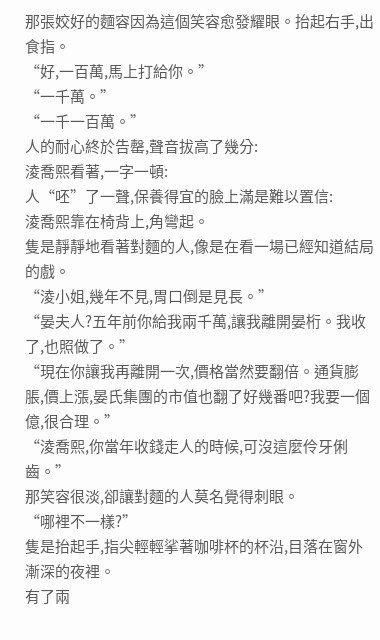那張姣好的麵容因為這個笑容愈發耀眼。抬起右手,出食指。
“好,一百萬,馬上打給你。”
“一千萬。”
“一千一百萬。”
人的耐心終於告罄,聲音拔高了幾分:
淩喬熙看著,一字一頓:
人“呸”了一聲,保養得宜的臉上滿是難以置信:
淩喬熙靠在椅背上,角彎起。
隻是靜靜地看著對麵的人,像是在看一場已經知道結局的戲。
“淩小姐,幾年不見,胃口倒是見長。”
“晏夫人?五年前你給我兩千萬,讓我離開晏桁。我收了,也照做了。”
“現在你讓我再離開一次,價格當然要翻倍。通貨膨脹,價上漲,晏氏集團的市值也翻了好幾番吧?我要一個億,很合理。”
“淩喬熙,你當年收錢走人的時候,可沒這麼伶牙俐齒。”
那笑容很淡,卻讓對麵的人莫名覺得刺眼。
“哪裡不一樣?”
隻是抬起手,指尖輕輕挲著咖啡杯的杯沿,目落在窗外漸深的夜裡。
有了兩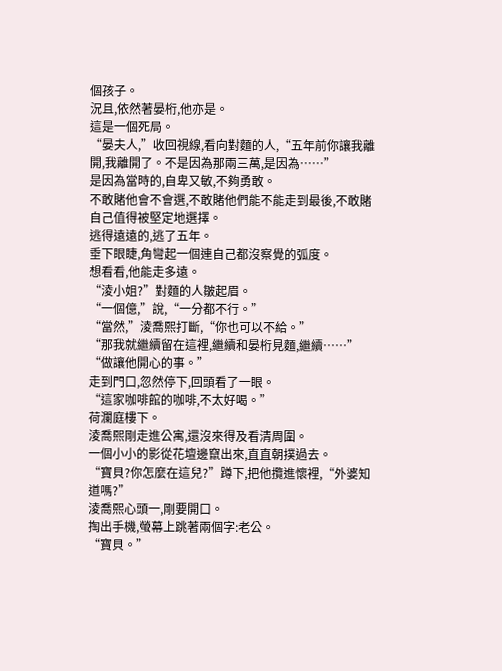個孩子。
況且,依然著晏桁,他亦是。
這是一個死局。
“晏夫人,”收回視線,看向對麵的人,“五年前你讓我離開,我離開了。不是因為那兩三萬,是因為……”
是因為當時的,自卑又敏,不夠勇敢。
不敢賭他會不會選,不敢賭他們能不能走到最後,不敢賭自己值得被堅定地選擇。
逃得遠遠的,逃了五年。
垂下眼睫,角彎起一個連自己都沒察覺的弧度。
想看看,他能走多遠。
“淩小姐?”對麵的人皺起眉。
“一個億,”說,“一分都不行。”
“當然,”淩喬熙打斷,“你也可以不給。”
“那我就繼續留在這裡,繼續和晏桁見麵,繼續……”
“做讓他開心的事。”
走到門口,忽然停下,回頭看了一眼。
“這家咖啡館的咖啡,不太好喝。”
荷瀾庭樓下。
淩喬熙剛走進公寓,還沒來得及看清周圍。
一個小小的影從花壇邊竄出來,直直朝撲過去。
“寶貝?你怎麼在這兒?”蹲下,把他攬進懷裡,“外婆知道嗎?”
淩喬熙心頭一,剛要開口。
掏出手機,螢幕上跳著兩個字:老公。
“寶貝。”